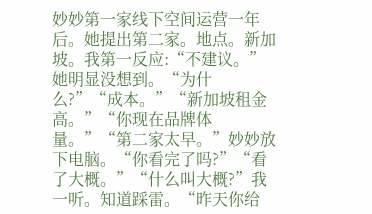妙妙第一家线下空间运营一年后。她提出第二家。地点。新加坡。我第一反应:“不建议。”她明显没想到。“为什么?”“成本。”“新加坡租金高。”“你现在品牌体量。”“第二家太早。”妙妙放下电脑。“你看完了吗?”“看了大概。”“什么叫大概?”我一听。知道踩雷。“昨天你给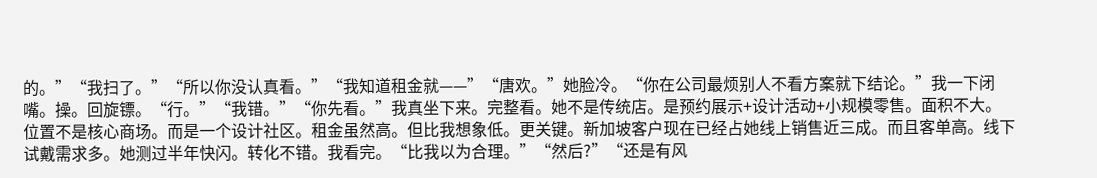的。”“我扫了。”“所以你没认真看。”“我知道租金就——”“唐欢。”她脸冷。“你在公司最烦别人不看方案就下结论。”我一下闭嘴。操。回旋镖。“行。”“我错。”“你先看。”我真坐下来。完整看。她不是传统店。是预约展示+设计活动+小规模零售。面积不大。位置不是核心商场。而是一个设计社区。租金虽然高。但比我想象低。更关键。新加坡客户现在已经占她线上销售近三成。而且客单高。线下试戴需求多。她测过半年快闪。转化不错。我看完。“比我以为合理。”“然后?”“还是有风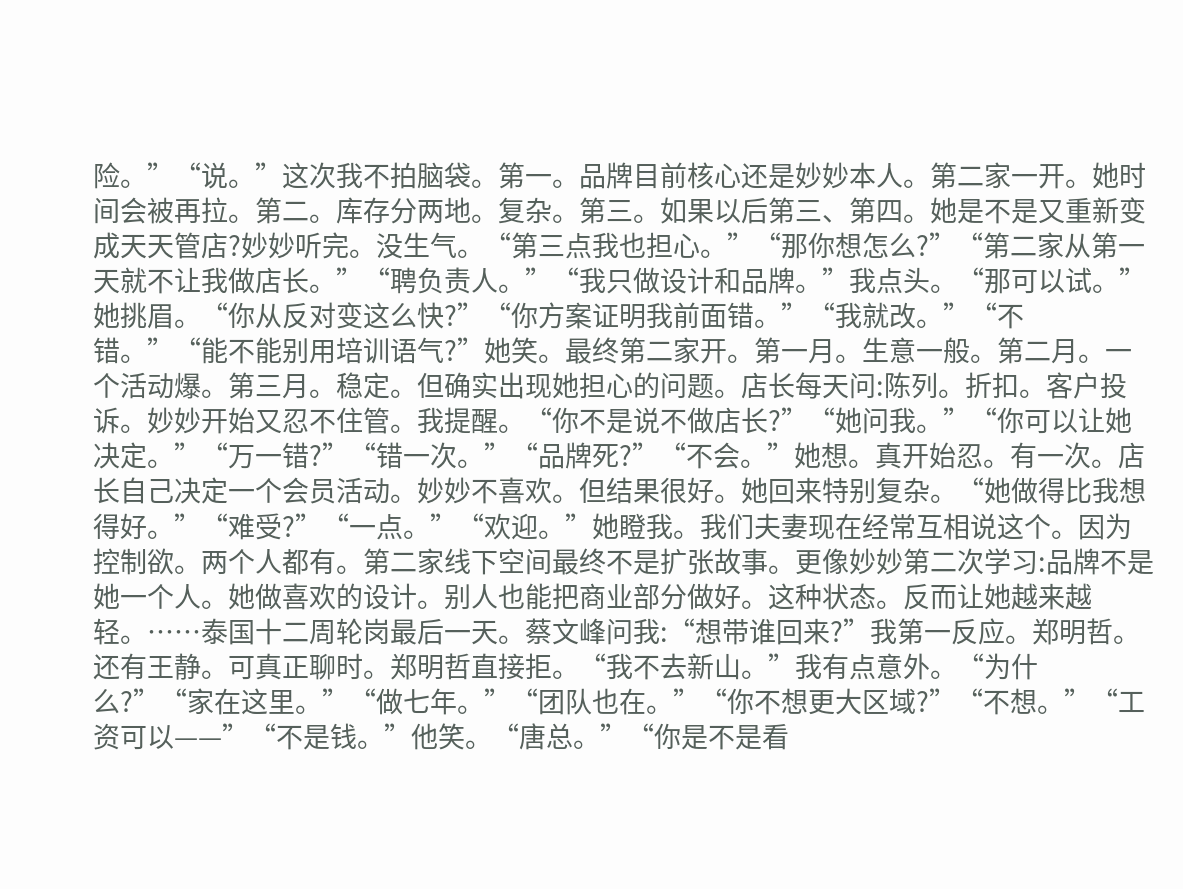险。”“说。”这次我不拍脑袋。第一。品牌目前核心还是妙妙本人。第二家一开。她时间会被再拉。第二。库存分两地。复杂。第三。如果以后第三、第四。她是不是又重新变成天天管店?妙妙听完。没生气。“第三点我也担心。”“那你想怎么?”“第二家从第一天就不让我做店长。”“聘负责人。”“我只做设计和品牌。”我点头。“那可以试。”她挑眉。“你从反对变这么快?”“你方案证明我前面错。”“我就改。”“不错。”“能不能别用培训语气?”她笑。最终第二家开。第一月。生意一般。第二月。一个活动爆。第三月。稳定。但确实出现她担心的问题。店长每天问:陈列。折扣。客户投诉。妙妙开始又忍不住管。我提醒。“你不是说不做店长?”“她问我。”“你可以让她决定。”“万一错?”“错一次。”“品牌死?”“不会。”她想。真开始忍。有一次。店长自己决定一个会员活动。妙妙不喜欢。但结果很好。她回来特别复杂。“她做得比我想得好。”“难受?”“一点。”“欢迎。”她瞪我。我们夫妻现在经常互相说这个。因为控制欲。两个人都有。第二家线下空间最终不是扩张故事。更像妙妙第二次学习:品牌不是她一个人。她做喜欢的设计。别人也能把商业部分做好。这种状态。反而让她越来越轻。……泰国十二周轮岗最后一天。蔡文峰问我:“想带谁回来?”我第一反应。郑明哲。还有王静。可真正聊时。郑明哲直接拒。“我不去新山。”我有点意外。“为什么?”“家在这里。”“做七年。”“团队也在。”“你不想更大区域?”“不想。”“工资可以——”“不是钱。”他笑。“唐总。”“你是不是看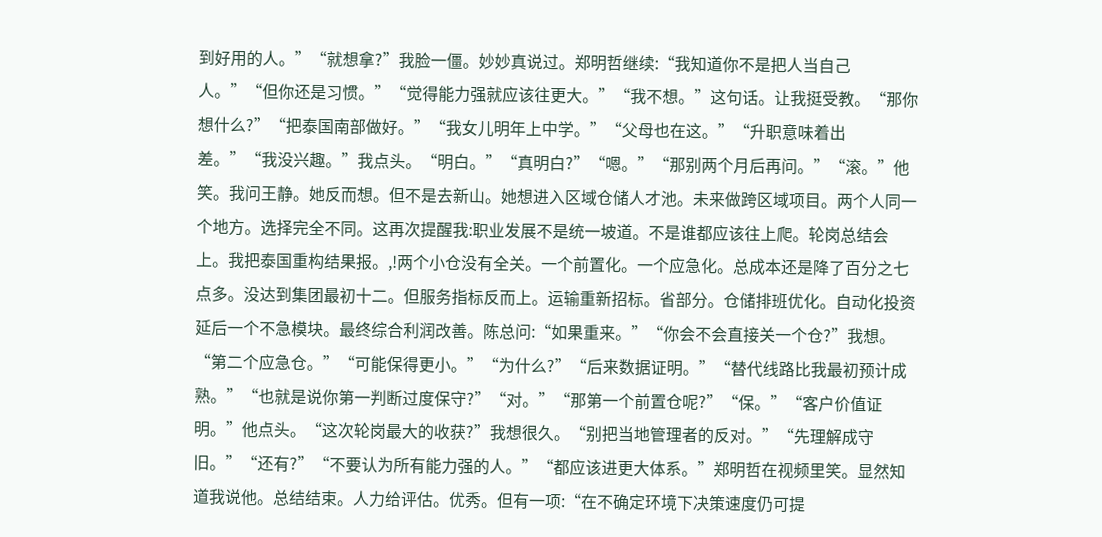到好用的人。”“就想拿?”我脸一僵。妙妙真说过。郑明哲继续:“我知道你不是把人当自己人。”“但你还是习惯。”“觉得能力强就应该往更大。”“我不想。”这句话。让我挺受教。“那你想什么?”“把泰国南部做好。”“我女儿明年上中学。”“父母也在这。”“升职意味着出差。”“我没兴趣。”我点头。“明白。”“真明白?”“嗯。”“那别两个月后再问。”“滚。”他笑。我问王静。她反而想。但不是去新山。她想进入区域仓储人才池。未来做跨区域项目。两个人同一个地方。选择完全不同。这再次提醒我:职业发展不是统一坡道。不是谁都应该往上爬。轮岗总结会上。我把泰国重构结果报。,!两个小仓没有全关。一个前置化。一个应急化。总成本还是降了百分之七点多。没达到集团最初十二。但服务指标反而上。运输重新招标。省部分。仓储排班优化。自动化投资延后一个不急模块。最终综合利润改善。陈总问:“如果重来。”“你会不会直接关一个仓?”我想。“第二个应急仓。”“可能保得更小。”“为什么?”“后来数据证明。”“替代线路比我最初预计成熟。”“也就是说你第一判断过度保守?”“对。”“那第一个前置仓呢?”“保。”“客户价值证明。”他点头。“这次轮岗最大的收获?”我想很久。“别把当地管理者的反对。”“先理解成守旧。”“还有?”“不要认为所有能力强的人。”“都应该进更大体系。”郑明哲在视频里笑。显然知道我说他。总结结束。人力给评估。优秀。但有一项:“在不确定环境下决策速度仍可提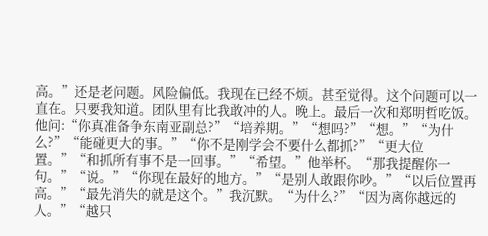高。”还是老问题。风险偏低。我现在已经不烦。甚至觉得。这个问题可以一直在。只要我知道。团队里有比我敢冲的人。晚上。最后一次和郑明哲吃饭。他问:“你真准备争东南亚副总?”“培养期。”“想吗?”“想。”“为什么?”“能碰更大的事。”“你不是刚学会不要什么都抓?”“更大位置。”“和抓所有事不是一回事。”“希望。”他举杯。“那我提醒你一句。”“说。”“你现在最好的地方。”“是别人敢跟你吵。”“以后位置再高。”“最先消失的就是这个。”我沉默。“为什么?”“因为离你越远的人。”“越只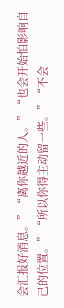会汇报好消息。”“离你越近的人。”“也会开始怕影响自己的位置。”“所以你得主动留一些。”“不会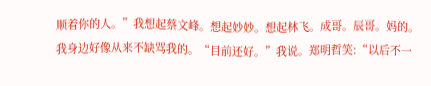顺着你的人。”我想起蔡文峰。想起妙妙。想起林飞。成哥。辰哥。妈的。我身边好像从来不缺骂我的。“目前还好。”我说。郑明哲笑:“以后不一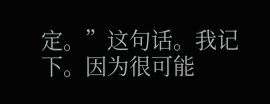定。”这句话。我记下。因为很可能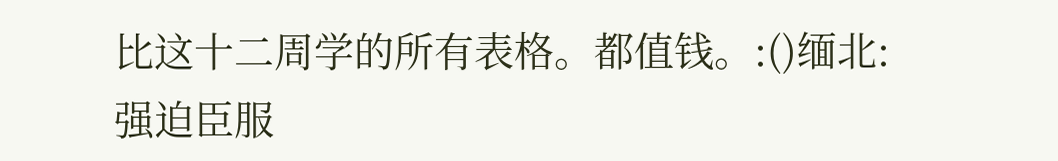比这十二周学的所有表格。都值钱。:()缅北:强迫臣服